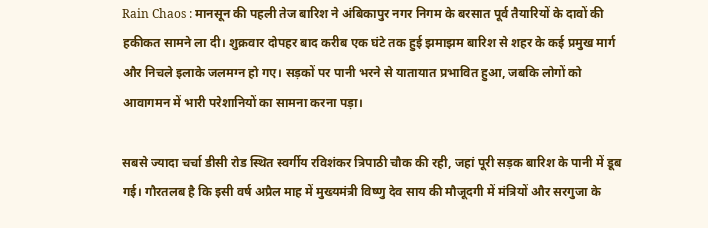Rain Chaos : मानसून की पहली तेज बारिश ने अंबिकापुर नगर निगम के बरसात पूर्व तैयारियों के दावों की हकीकत सामने ला दी। शुक्रवार दोपहर बाद करीब एक घंटे तक हुई झमाझम बारिश से शहर के कई प्रमुख मार्ग और निचले इलाके जलमग्न हो गए। सड़कों पर पानी भरने से यातायात प्रभावित हुआ, जबकि लोगों को आवागमन में भारी परेशानियों का सामना करना पड़ा।

सबसे ज्यादा चर्चा डीसी रोड स्थित स्वर्गीय रविशंकर त्रिपाठी चौक की रही, जहां पूरी सड़क बारिश के पानी में डूब गई। गौरतलब है कि इसी वर्ष अप्रैल माह में मुख्यमंत्री विष्णु देव साय की मौजूदगी में मंत्रियों और सरगुजा के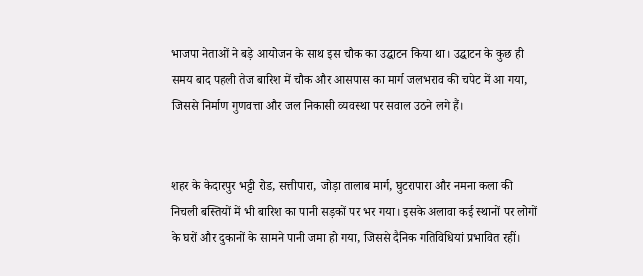भाजपा नेताओं ने बड़े आयोजन के साथ इस चौक का उद्घाटन किया था। उद्घाटन के कुछ ही समय बाद पहली तेज बारिश में चौक और आसपास का मार्ग जलभराव की चपेट में आ गया, जिससे निर्माण गुणवत्ता और जल निकासी व्यवस्था पर सवाल उठने लगे हैं।


शहर के केदारपुर भट्टी रोड, सत्तीपारा, जोड़ा तालाब मार्ग, घुटरापारा और नमना कला की निचली बस्तियों में भी बारिश का पानी सड़कों पर भर गया। इसके अलावा कई स्थानों पर लोगों के घरों और दुकानों के सामने पानी जमा हो गया, जिससे दैनिक गतिविधियां प्रभावित रहीं।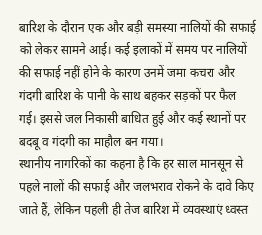बारिश के दौरान एक और बड़ी समस्या नालियों की सफाई को लेकर सामने आई। कई इलाकों में समय पर नालियों की सफाई नहीं होने के कारण उनमें जमा कचरा और गंदगी बारिश के पानी के साथ बहकर सड़कों पर फैल गई। इससे जल निकासी बाधित हुई और कई स्थानों पर बदबू व गंदगी का माहौल बन गया।
स्थानीय नागरिकों का कहना है कि हर साल मानसून से पहले नालों की सफाई और जलभराव रोकने के दावे किए जाते हैं, लेकिन पहली ही तेज बारिश में व्यवस्थाएं ध्वस्त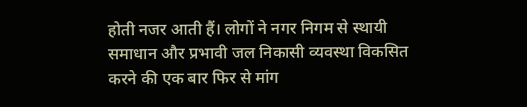होती नजर आती हैं। लोगों ने नगर निगम से स्थायी समाधान और प्रभावी जल निकासी व्यवस्था विकसित करने की एक बार फिर से मांग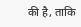की है, ताकि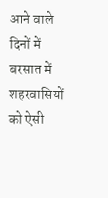आने वाले दिनों में बरसात में शहरवासियों को ऐसी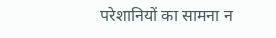परेशानियों का सामना न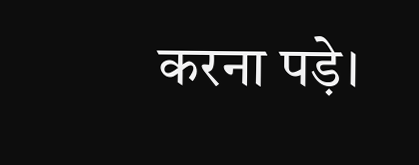करना पड़े।